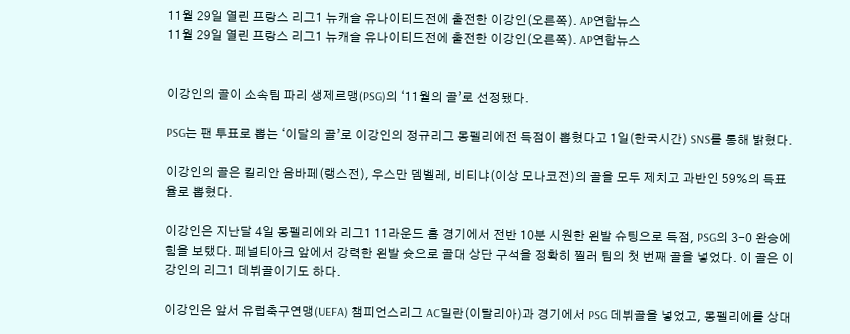11월 29일 열린 프랑스 리그1 뉴캐슬 유나이티드전에 출전한 이강인(오른쪽). AP연합뉴스
11월 29일 열린 프랑스 리그1 뉴캐슬 유나이티드전에 출전한 이강인(오른쪽). AP연합뉴스


이강인의 골이 소속팀 파리 생제르맹(PSG)의 ‘11월의 골’로 선정됐다.

PSG는 팬 투표로 뽑는 ‘이달의 골’로 이강인의 정규리그 몽펠리에전 득점이 뽑혔다고 1일(한국시간) SNS를 통해 밝혔다.

이강인의 골은 킬리안 음바페(랭스전), 우스만 뎀벨레, 비티냐(이상 모나코전)의 골을 모두 제치고 과반인 59%의 득표율로 뽑혔다.

이강인은 지난달 4일 몽펠리에와 리그1 11라운드 홈 경기에서 전반 10분 시원한 왼발 슈팅으로 득점, PSG의 3-0 완승에 힘을 보탰다. 페널티아크 앞에서 강력한 왼발 슛으로 골대 상단 구석을 정확히 찔러 팀의 첫 번째 골을 넣었다. 이 골은 이강인의 리그1 데뷔골이기도 하다.

이강인은 앞서 유럽축구연맹(UEFA) 챔피언스리그 AC밀란(이탈리아)과 경기에서 PSG 데뷔골을 넣었고, 몽펠리에를 상대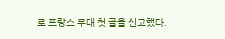로 프랑스 무대 첫 골을 신고했다.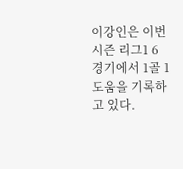이강인은 이번 시즌 리그1 6경기에서 1골 1도움을 기록하고 있다.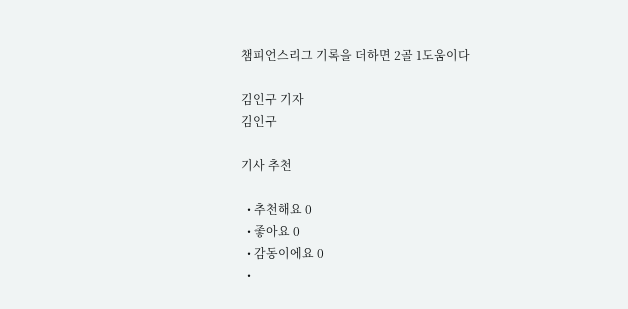챔피언스리그 기록을 더하면 2골 1도움이다

김인구 기자
김인구

기사 추천

  • 추천해요 0
  • 좋아요 0
  • 감동이에요 0
  •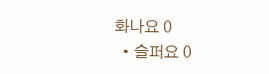화나요 0
  • 슬퍼요 0